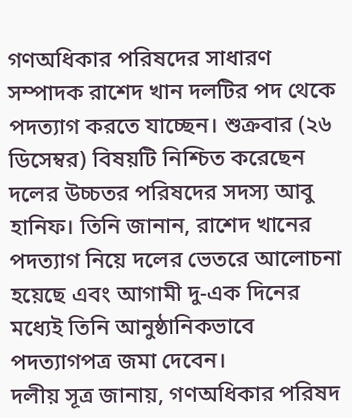গণঅধিকার পরিষদের সাধারণ সম্পাদক রাশেদ খান দলটির পদ থেকে পদত্যাগ করতে যাচ্ছেন। শুক্রবার (২৬ ডিসেম্বর) বিষয়টি নিশ্চিত করেছেন দলের উচ্চতর পরিষদের সদস্য আবু হানিফ। তিনি জানান, রাশেদ খানের পদত্যাগ নিয়ে দলের ভেতরে আলোচনা হয়েছে এবং আগামী দু-এক দিনের মধ্যেই তিনি আনুষ্ঠানিকভাবে পদত্যাগপত্র জমা দেবেন।
দলীয় সূত্র জানায়, গণঅধিকার পরিষদ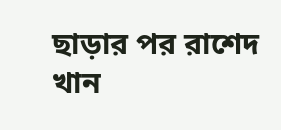ছাড়ার পর রাশেদ খান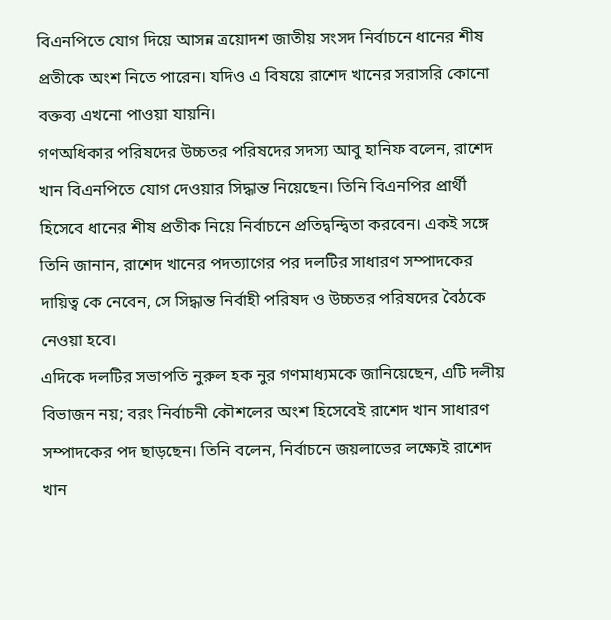বিএনপিতে যোগ দিয়ে আসন্ন ত্রয়োদশ জাতীয় সংসদ নির্বাচনে ধানের শীষ প্রতীকে অংশ নিতে পারেন। যদিও এ বিষয়ে রাশেদ খানের সরাসরি কোনো বক্তব্য এখনো পাওয়া যায়নি।
গণঅধিকার পরিষদের উচ্চতর পরিষদের সদস্য আবু হানিফ বলেন, রাশেদ খান বিএনপিতে যোগ দেওয়ার সিদ্ধান্ত নিয়েছেন। তিনি বিএনপির প্রার্থী হিসেবে ধানের শীষ প্রতীক নিয়ে নির্বাচনে প্রতিদ্বন্দ্বিতা করবেন। একই সঙ্গে তিনি জানান, রাশেদ খানের পদত্যাগের পর দলটির সাধারণ সম্পাদকের দায়িত্ব কে নেবেন, সে সিদ্ধান্ত নির্বাহী পরিষদ ও উচ্চতর পরিষদের বৈঠকে নেওয়া হবে।
এদিকে দলটির সভাপতি নুরুল হক নুর গণমাধ্যমকে জানিয়েছেন, এটি দলীয় বিভাজন নয়; বরং নির্বাচনী কৌশলের অংশ হিসেবেই রাশেদ খান সাধারণ সম্পাদকের পদ ছাড়ছেন। তিনি বলেন, নির্বাচনে জয়লাভের লক্ষ্যেই রাশেদ খান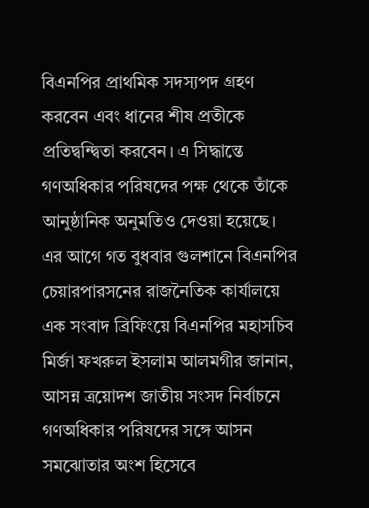বিএনপির প্রাথমিক সদস্যপদ গ্রহণ করবেন এবং ধানের শীষ প্রতীকে প্রতিদ্বন্দ্বিতা করবেন। এ সিদ্ধান্তে গণঅধিকার পরিষদের পক্ষ থেকে তাঁকে আনুষ্ঠানিক অনুমতিও দেওয়া হয়েছে।
এর আগে গত বুধবার গুলশানে বিএনপির চেয়ারপারসনের রাজনৈতিক কার্যালয়ে এক সংবাদ ব্রিফিংয়ে বিএনপির মহাসচিব মির্জা ফখরুল ইসলাম আলমগীর জানান, আসন্ন ত্রয়োদশ জাতীয় সংসদ নির্বাচনে গণঅধিকার পরিষদের সঙ্গে আসন সমঝোতার অংশ হিসেবে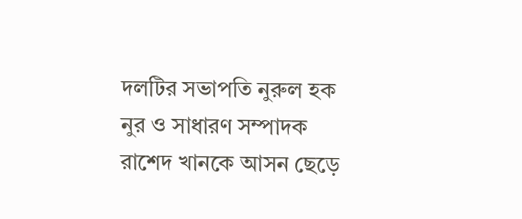দলটির সভাপতি নুরুল হক নুর ও সাধারণ সম্পাদক রাশেদ খানকে আসন ছেড়ে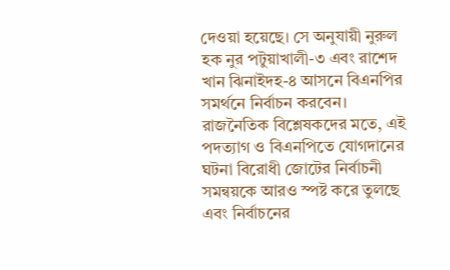দেওয়া হয়েছে। সে অনুযায়ী নুরুল হক নুর পটুয়াখালী-৩ এবং রাশেদ খান ঝিনাইদহ-৪ আসনে বিএনপির সমর্থনে নির্বাচন করবেন।
রাজনৈতিক বিশ্লেষকদের মতে, এই পদত্যাগ ও বিএনপিতে যোগদানের ঘটনা বিরোধী জোটের নির্বাচনী সমন্বয়কে আরও স্পষ্ট করে তুলছে এবং নির্বাচনের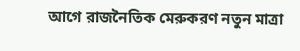আগে রাজনৈতিক মেরুকরণ নতুন মাত্রা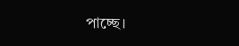পাচ্ছে।